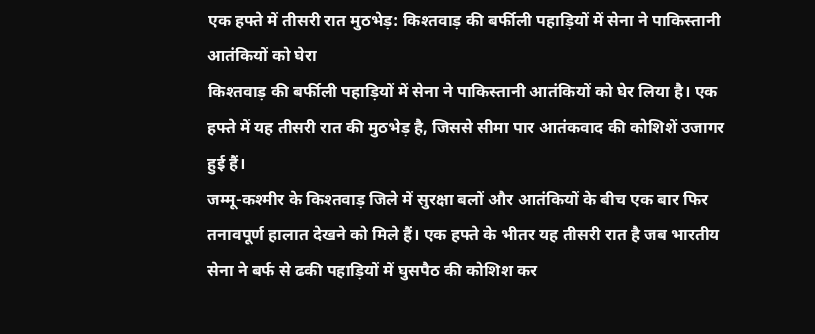एक हफ्ते में तीसरी रात मुठभेड़: किश्तवाड़ की बर्फीली पहाड़ियों में सेना ने पाकिस्तानी आतंकियों को घेरा
किश्तवाड़ की बर्फीली पहाड़ियों में सेना ने पाकिस्तानी आतंकियों को घेर लिया है। एक हफ्ते में यह तीसरी रात की मुठभेड़ है, जिससे सीमा पार आतंकवाद की कोशिशें उजागर हुई हैं।
जम्मू-कश्मीर के किश्तवाड़ जिले में सुरक्षा बलों और आतंकियों के बीच एक बार फिर तनावपूर्ण हालात देखने को मिले हैं। एक हफ्ते के भीतर यह तीसरी रात है जब भारतीय सेना ने बर्फ से ढकी पहाड़ियों में घुसपैठ की कोशिश कर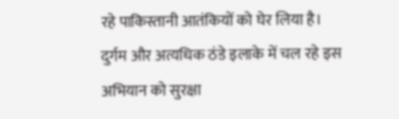रहे पाकिस्तानी आतंकियों को घेर लिया है। दुर्गम और अत्यधिक ठंडे इलाके में चल रहे इस अभियान को सुरक्षा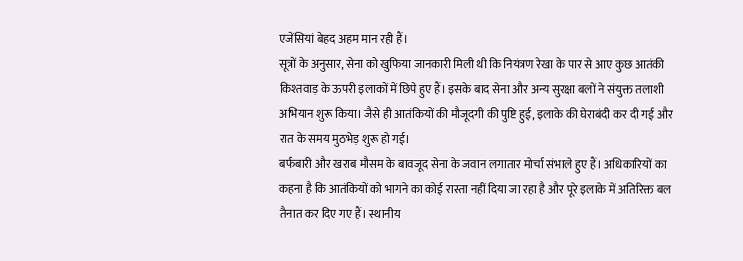एजेंसियां बेहद अहम मान रही हैं।
सूत्रों के अनुसार, सेना को खुफिया जानकारी मिली थी कि नियंत्रण रेखा के पार से आए कुछ आतंकी किश्तवाड़ के ऊपरी इलाकों में छिपे हुए हैं। इसके बाद सेना और अन्य सुरक्षा बलों ने संयुक्त तलाशी अभियान शुरू किया। जैसे ही आतंकियों की मौजूदगी की पुष्टि हुई, इलाके की घेराबंदी कर दी गई और रात के समय मुठभेड़ शुरू हो गई।
बर्फबारी और खराब मौसम के बावजूद सेना के जवान लगातार मोर्चा संभाले हुए हैं। अधिकारियों का कहना है कि आतंकियों को भागने का कोई रास्ता नहीं दिया जा रहा है और पूरे इलाके में अतिरिक्त बल तैनात कर दिए गए हैं। स्थानीय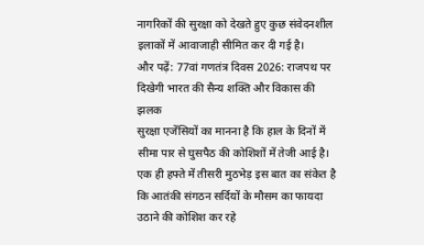नागरिकों की सुरक्षा को देखते हुए कुछ संवेदनशील इलाकों में आवाजाही सीमित कर दी गई है।
और पढ़ें: 77वां गणतंत्र दिवस 2026: राजपथ पर दिखेगी भारत की सैन्य शक्ति और विकास की झलक
सुरक्षा एजेंसियों का मानना है कि हाल के दिनों में सीमा पार से घुसपैठ की कोशिशों में तेजी आई है। एक ही हफ्ते में तीसरी मुठभेड़ इस बात का संकेत है कि आतंकी संगठन सर्दियों के मौसम का फायदा उठाने की कोशिश कर रहे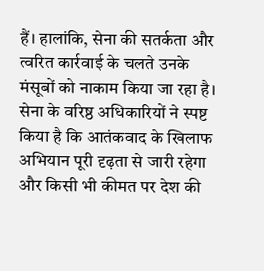हैं। हालांकि, सेना की सतर्कता और त्वरित कार्रवाई के चलते उनके मंसूबों को नाकाम किया जा रहा है।
सेना के वरिष्ठ अधिकारियों ने स्पष्ट किया है कि आतंकवाद के खिलाफ अभियान पूरी दृढ़ता से जारी रहेगा और किसी भी कीमत पर देश की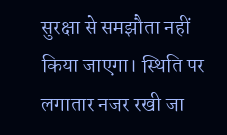सुरक्षा से समझौता नहीं किया जाएगा। स्थिति पर लगातार नजर रखी जा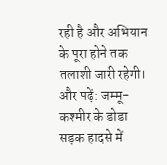रही है और अभियान के पूरा होने तक तलाशी जारी रहेगी।
और पढ़ें: जम्मू-कश्मीर के डोडा सड़क हादसे में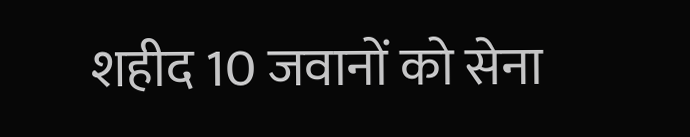शहीद 10 जवानों को सेना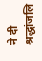ने दी श्रद्धांजलि